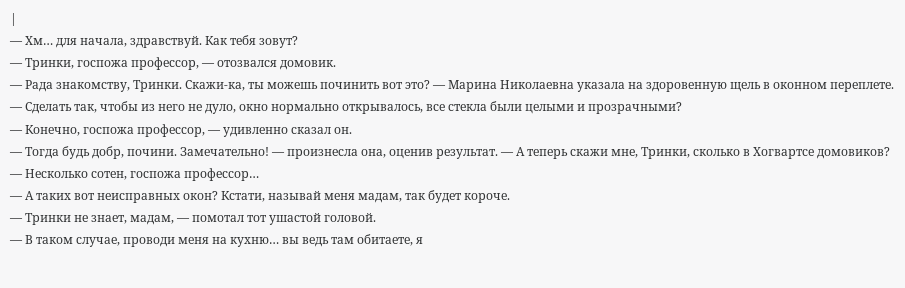|
— Хм… для начала, здравствуй. Как тебя зовут?
— Тринки, госпожа профессор, — отозвался домовик.
— Рада знакомству, Тринки. Скажи-ка, ты можешь починить вот это? — Марина Николаевна указала на здоровенную щель в оконном переплете. — Сделать так, чтобы из него не дуло, окно нормально открывалось, все стекла были целыми и прозрачными?
— Конечно, госпожа профессор, — удивленно сказал он.
— Тогда будь добр, почини. Замечательно! — произнесла она, оценив результат. — А теперь скажи мне, Тринки, сколько в Хогвартсе домовиков?
— Несколько сотен, госпожа профессор…
— А таких вот неисправных окон? Кстати, называй меня мадам, так будет короче.
— Тринки не знает, мадам, — помотал тот ушастой головой.
— В таком случае, проводи меня на кухню… вы ведь там обитаете, я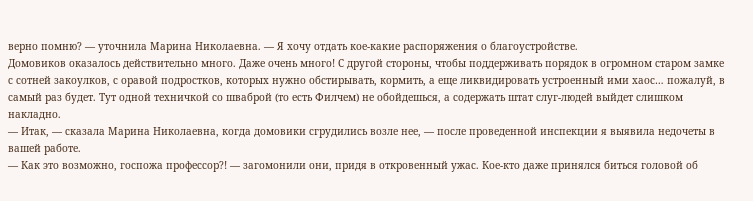верно помню? — уточнила Марина Николаевна. — Я хочу отдать кое-какие распоряжения о благоустройстве.
Домовиков оказалось действительно много. Даже очень много! С другой стороны, чтобы поддерживать порядок в огромном старом замке с сотней закоулков, с оравой подростков, которых нужно обстирывать, кормить, а еще ликвидировать устроенный ими хаос… пожалуй, в самый раз будет. Тут одной техничкой со шваброй (то есть Филчем) не обойдешься, а содержать штат слуг-людей выйдет слишком накладно.
— Итак, — сказала Марина Николаевна, когда домовики сгрудились возле нее, — после проведенной инспекции я выявила недочеты в вашей работе.
— Как это возможно, госпожа профессор?! — загомонили они, придя в откровенный ужас. Кое-кто даже принялся биться головой об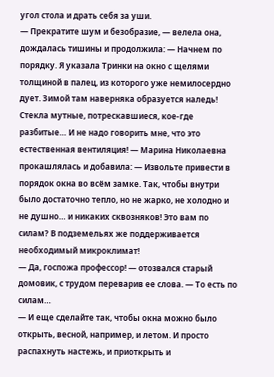угол стола и драть себя за уши.
— Прекратите шум и безобразие, — велела она, дождалась тишины и продолжила: — Начнем по порядку. Я указала Тринки на окно с щелями толщиной в палец, из которого уже немилосердно дует. Зимой там наверняка образуется наледь! Стекла мутные, потрескавшиеся, кое-где разбитые… И не надо говорить мне, что это естественная вентиляция! — Марина Николаевна прокашлялась и добавила: — Извольте привести в порядок окна во всём замке. Так, чтобы внутри было достаточно тепло, но не жарко, не холодно и не душно… и никаких сквозняков! Это вам по силам? В подземельях же поддерживается необходимый микроклимат!
— Да, госпожа профессор! — отозвался старый домовик, с трудом переварив ее слова. — То есть по силам…
— И еще сделайте так, чтобы окна можно было открыть, весной, например, и летом. И просто распахнуть настежь, и приоткрыть и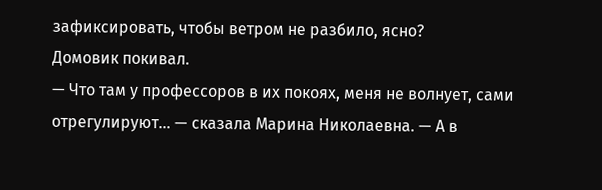зафиксировать, чтобы ветром не разбило, ясно?
Домовик покивал.
— Что там у профессоров в их покоях, меня не волнует, сами отрегулируют… — сказала Марина Николаевна. — А в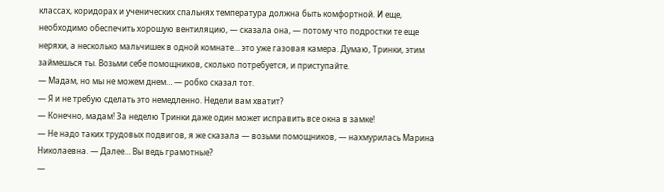классах, коридорах и ученических спальнях температура должна быть комфортной. И еще, необходимо обеспечить хорошую вентиляцию, — сказала она, — потому что подростки те еще неряхи, а несколько мальчишек в одной комнате… это уже газовая камера. Думаю, Тринки, этим займешься ты. Возьми себе помощников, сколько потребуется, и приступайте.
— Мадам, но мы не можем днем… — робко сказал тот.
— Я и не требую сделать это немедленно. Недели вам хватит?
— Конечно, мадам! За неделю Тринки даже один может исправить все окна в замке!
— Не надо таких трудовых подвигов, я же сказала — возьми помощников, — нахмурилась Марина Николаевна. — Далее… Вы ведь грамотные?
—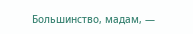Большинство, мадам, —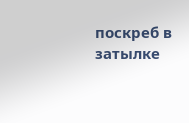поскреб в затылке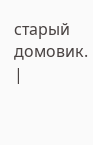старый домовик. |